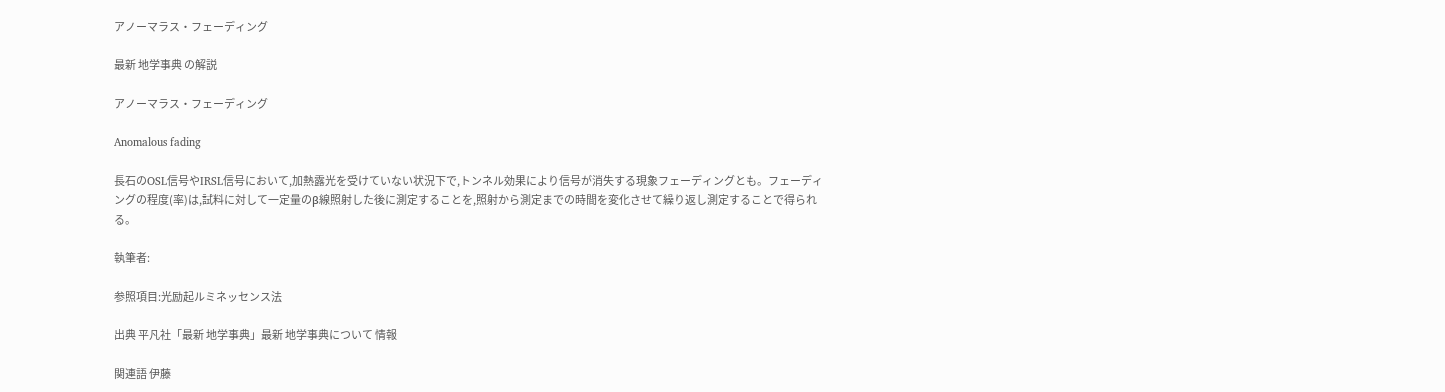アノーマラス・フェーディング

最新 地学事典 の解説

アノーマラス・フェーディング

Anomalous fading

長石のOSL信号やIRSL信号において,加熱露光を受けていない状況下で,トンネル効果により信号が消失する現象フェーディングとも。フェーディングの程度(率)は,試料に対して一定量のβ線照射した後に測定することを,照射から測定までの時間を変化させて繰り返し測定することで得られる。

執筆者:

参照項目:光励起ルミネッセンス法

出典 平凡社「最新 地学事典」最新 地学事典について 情報

関連語 伊藤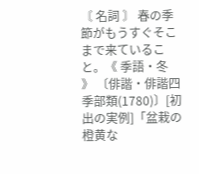〘 名詞 〙 春の季節がもうすぐそこまで来ていること。《 季語・冬 》 〔俳諧・俳諧四季部類(1780)〕[初出の実例]「盆栽の橙黄な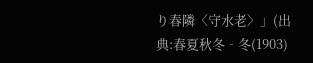り春隣〈守水老〉」(出典:春夏秋冬‐冬(1903)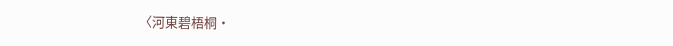〈河東碧梧桐・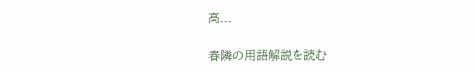高...

春隣の用語解説を読む